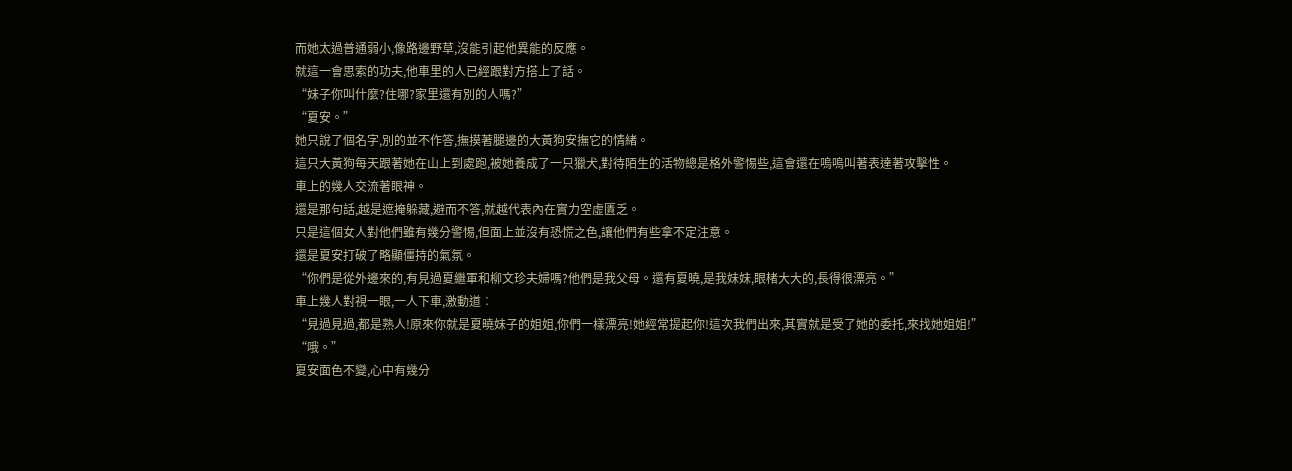而她太過普通弱小,像路邊野草,沒能引起他異能的反應。
就這一會思索的功夫,他車里的人已經跟對方搭上了話。
“妹子你叫什麼?住哪?家里還有別的人嗎?”
“夏安。”
她只說了個名字,別的並不作答,撫摸著腿邊的大黃狗安撫它的情緒。
這只大黃狗每天跟著她在山上到處跑,被她養成了一只獵犬,對待陌生的活物總是格外警惕些,這會還在嗚嗚叫著表達著攻擊性。
車上的幾人交流著眼神。
還是那句話,越是遮掩躲藏,避而不答,就越代表內在實力空虛匱乏。
只是這個女人對他們雖有幾分警惕,但面上並沒有恐慌之色,讓他們有些拿不定注意。
還是夏安打破了略顯僵持的氣氛。
“你們是從外邊來的,有見過夏繼軍和柳文珍夫婦嗎?他們是我父母。還有夏曉,是我妹妹,眼楮大大的,長得很漂亮。”
車上幾人對視一眼,一人下車,激動道︰
“見過見過,都是熟人!原來你就是夏曉妹子的姐姐,你們一樣漂亮!她經常提起你!這次我們出來,其實就是受了她的委托,來找她姐姐!”
“哦。”
夏安面色不變,心中有幾分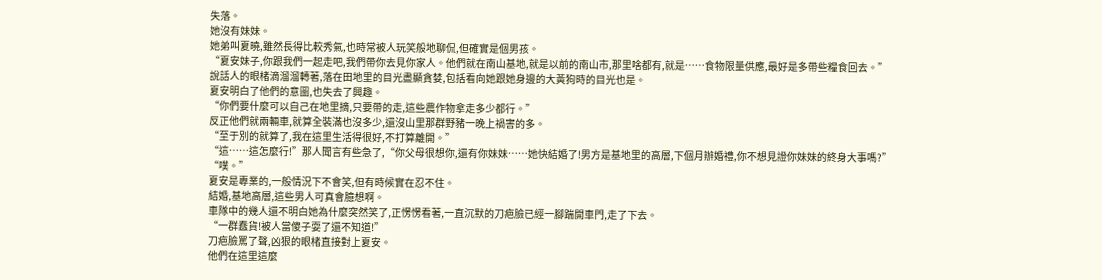失落。
她沒有妹妹。
她弟叫夏曉,雖然長得比較秀氣,也時常被人玩笑般地聊侃,但確實是個男孩。
“夏安妹子,你跟我們一起走吧,我們帶你去見你家人。他們就在南山基地,就是以前的南山市,那里啥都有,就是……食物限量供應,最好是多帶些糧食回去。”
說話人的眼楮滴溜溜轉著,落在田地里的目光盡顯貪婪,包括看向她跟她身邊的大黃狗時的目光也是。
夏安明白了他們的意圖,也失去了興趣。
“你們要什麼可以自己在地里摘,只要帶的走,這些農作物拿走多少都行。”
反正他們就兩輛車,就算全裝滿也沒多少,還沒山里那群野豬一晚上禍害的多。
“至于別的就算了,我在這里生活得很好,不打算離開。”
“這……這怎麼行!”那人聞言有些急了,“你父母很想你,還有你妹妹……她快結婚了!男方是基地里的高層,下個月辦婚禮,你不想見證你妹妹的終身大事嗎?”
“噗。”
夏安是專業的,一般情況下不會笑,但有時候實在忍不住。
結婚,基地高層,這些男人可真會臆想啊。
車隊中的幾人還不明白她為什麼突然笑了,正愣愣看著,一直沉默的刀疤臉已經一腳踹開車門,走了下去。
“一群蠢貨!被人當傻子耍了還不知道!”
刀疤臉罵了聲,凶狠的眼楮直接對上夏安。
他們在這里這麼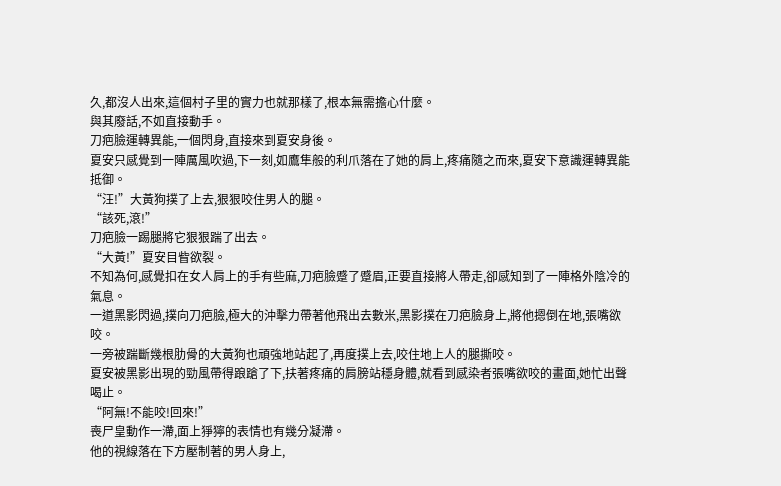久,都沒人出來,這個村子里的實力也就那樣了,根本無需擔心什麼。
與其廢話,不如直接動手。
刀疤臉運轉異能,一個閃身,直接來到夏安身後。
夏安只感覺到一陣厲風吹過,下一刻,如鷹隼般的利爪落在了她的肩上,疼痛隨之而來,夏安下意識運轉異能抵御。
“汪!”大黃狗撲了上去,狠狠咬住男人的腿。
“該死,滾!”
刀疤臉一踢腿將它狠狠踹了出去。
“大黃!”夏安目眥欲裂。
不知為何,感覺扣在女人肩上的手有些麻,刀疤臉蹙了蹙眉,正要直接將人帶走,卻感知到了一陣格外陰冷的氣息。
一道黑影閃過,撲向刀疤臉,極大的沖擊力帶著他飛出去數米,黑影撲在刀疤臉身上,將他摁倒在地,張嘴欲咬。
一旁被踹斷幾根肋骨的大黃狗也頑強地站起了,再度撲上去,咬住地上人的腿撕咬。
夏安被黑影出現的勁風帶得踉蹌了下,扶著疼痛的肩膀站穩身體,就看到感染者張嘴欲咬的畫面,她忙出聲喝止。
“阿無!不能咬!回來!”
喪尸皇動作一滯,面上猙獰的表情也有幾分凝滯。
他的視線落在下方壓制著的男人身上,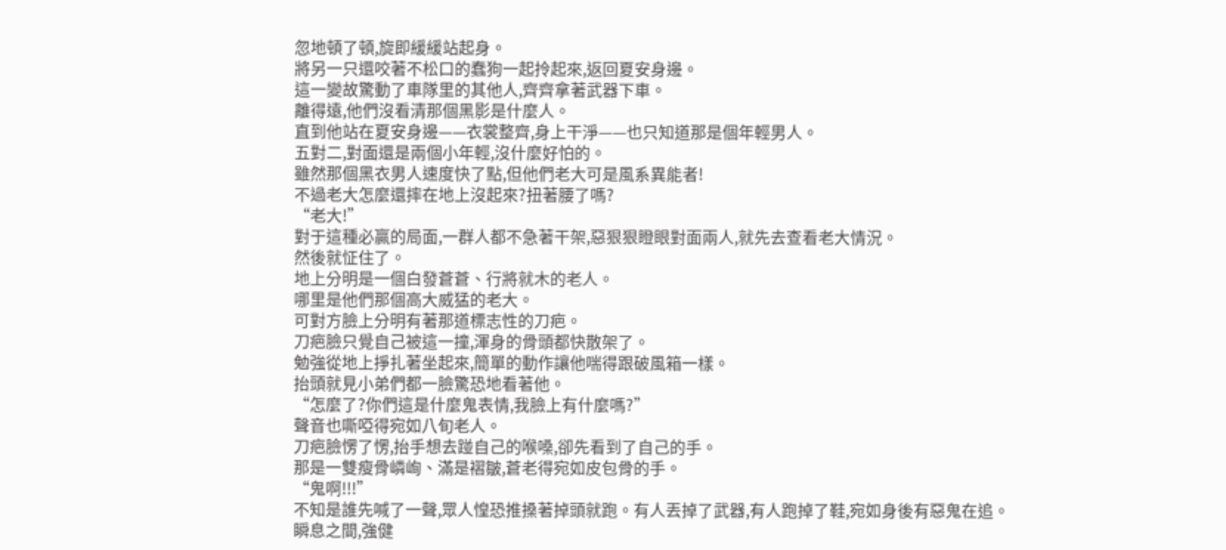忽地頓了頓,旋即緩緩站起身。
將另一只還咬著不松口的蠢狗一起拎起來,返回夏安身邊。
這一變故驚動了車隊里的其他人,齊齊拿著武器下車。
離得遠,他們沒看清那個黑影是什麼人。
直到他站在夏安身邊——衣裳整齊,身上干淨——也只知道那是個年輕男人。
五對二,對面還是兩個小年輕,沒什麼好怕的。
雖然那個黑衣男人速度快了點,但他們老大可是風系異能者!
不過老大怎麼還摔在地上沒起來?扭著腰了嗎?
“老大!”
對于這種必贏的局面,一群人都不急著干架,惡狠狠瞪眼對面兩人,就先去查看老大情況。
然後就怔住了。
地上分明是一個白發蒼蒼、行將就木的老人。
哪里是他們那個高大威猛的老大。
可對方臉上分明有著那道標志性的刀疤。
刀疤臉只覺自己被這一撞,渾身的骨頭都快散架了。
勉強從地上掙扎著坐起來,簡單的動作讓他喘得跟破風箱一樣。
抬頭就見小弟們都一臉驚恐地看著他。
“怎麼了?你們這是什麼鬼表情,我臉上有什麼嗎?”
聲音也嘶啞得宛如八旬老人。
刀疤臉愣了愣,抬手想去踫自己的喉嗓,卻先看到了自己的手。
那是一雙瘦骨嶙峋、滿是褶皺,蒼老得宛如皮包骨的手。
“鬼啊!!!”
不知是誰先喊了一聲,眾人惶恐推搡著掉頭就跑。有人丟掉了武器,有人跑掉了鞋,宛如身後有惡鬼在追。
瞬息之間,強健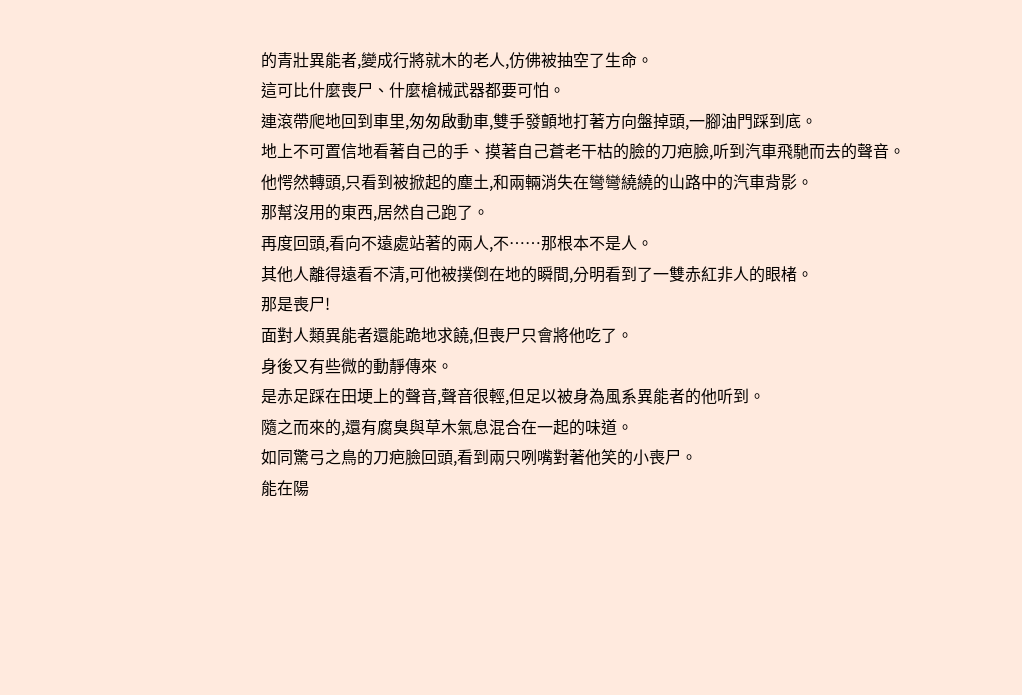的青壯異能者,變成行將就木的老人,仿佛被抽空了生命。
這可比什麼喪尸、什麼槍械武器都要可怕。
連滾帶爬地回到車里,匆匆啟動車,雙手發顫地打著方向盤掉頭,一腳油門踩到底。
地上不可置信地看著自己的手、摸著自己蒼老干枯的臉的刀疤臉,听到汽車飛馳而去的聲音。
他愕然轉頭,只看到被掀起的塵土,和兩輛消失在彎彎繞繞的山路中的汽車背影。
那幫沒用的東西,居然自己跑了。
再度回頭,看向不遠處站著的兩人,不……那根本不是人。
其他人離得遠看不清,可他被撲倒在地的瞬間,分明看到了一雙赤紅非人的眼楮。
那是喪尸!
面對人類異能者還能跪地求饒,但喪尸只會將他吃了。
身後又有些微的動靜傳來。
是赤足踩在田埂上的聲音,聲音很輕,但足以被身為風系異能者的他听到。
隨之而來的,還有腐臭與草木氣息混合在一起的味道。
如同驚弓之鳥的刀疤臉回頭,看到兩只咧嘴對著他笑的小喪尸。
能在陽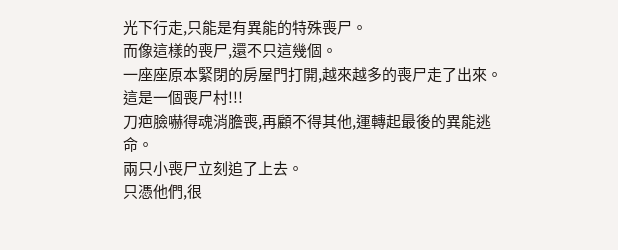光下行走,只能是有異能的特殊喪尸。
而像這樣的喪尸,還不只這幾個。
一座座原本緊閉的房屋門打開,越來越多的喪尸走了出來。
這是一個喪尸村!!!
刀疤臉嚇得魂消膽喪,再顧不得其他,運轉起最後的異能逃命。
兩只小喪尸立刻追了上去。
只憑他們,很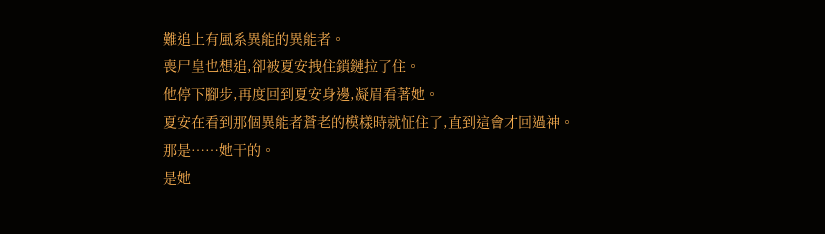難追上有風系異能的異能者。
喪尸皇也想追,卻被夏安拽住鎖鏈拉了住。
他停下腳步,再度回到夏安身邊,凝眉看著她。
夏安在看到那個異能者蒼老的模樣時就怔住了,直到這會才回過神。
那是……她干的。
是她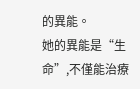的異能。
她的異能是“生命”,不僅能治療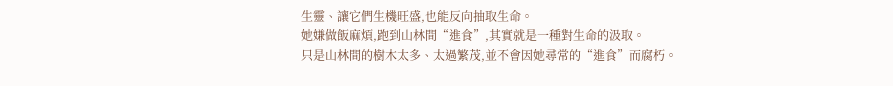生靈、讓它們生機旺盛,也能反向抽取生命。
她嫌做飯麻煩,跑到山林間“進食”,其實就是一種對生命的汲取。
只是山林間的樹木太多、太過繁茂,並不會因她尋常的“進食”而腐朽。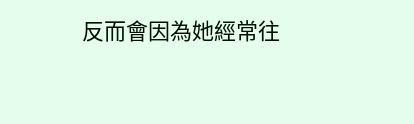反而會因為她經常往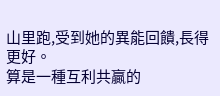山里跑,受到她的異能回饋,長得更好。
算是一種互利共贏的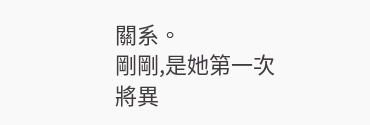關系。
剛剛,是她第一次將異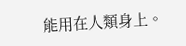能用在人類身上。